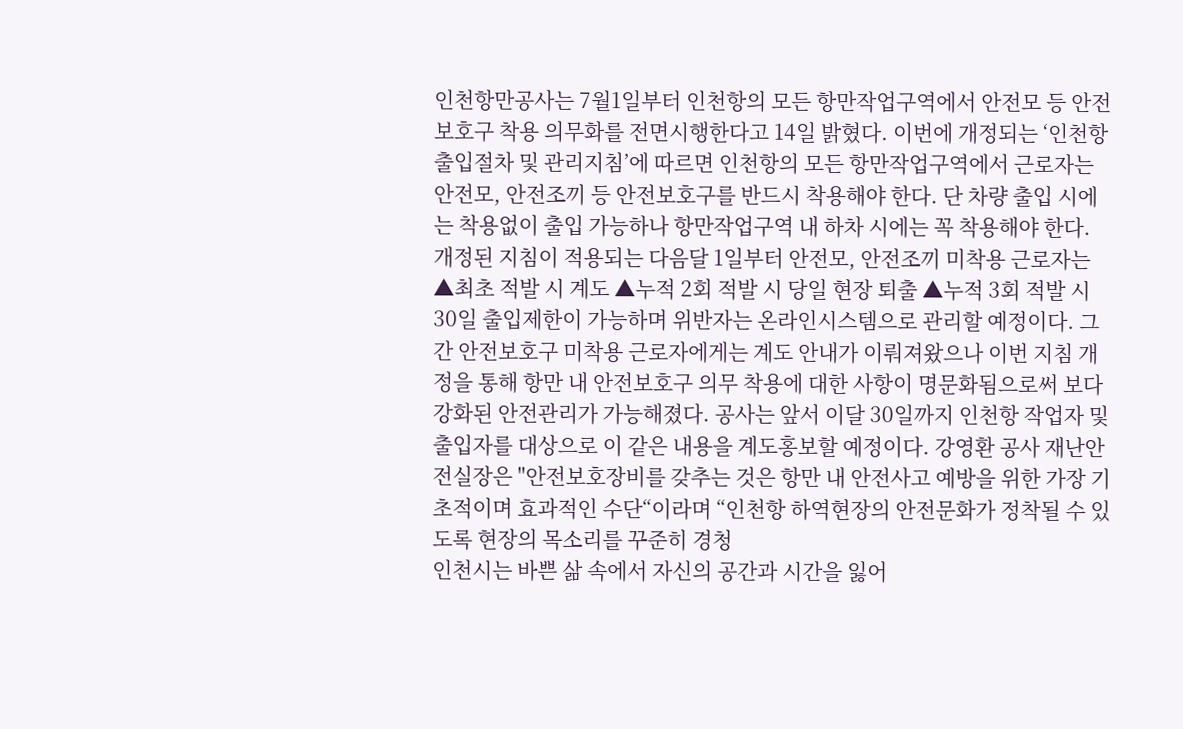인천항만공사는 7월1일부터 인천항의 모든 항만작업구역에서 안전모 등 안전보호구 착용 의무화를 전면시행한다고 14일 밝혔다. 이번에 개정되는 ‘인천항 출입절차 및 관리지침’에 따르면 인천항의 모든 항만작업구역에서 근로자는 안전모, 안전조끼 등 안전보호구를 반드시 착용해야 한다. 단 차량 출입 시에는 착용없이 출입 가능하나 항만작업구역 내 하차 시에는 꼭 착용해야 한다. 개정된 지침이 적용되는 다음달 1일부터 안전모, 안전조끼 미착용 근로자는 ▲최초 적발 시 계도 ▲누적 2회 적발 시 당일 현장 퇴출 ▲누적 3회 적발 시 30일 출입제한이 가능하며 위반자는 온라인시스템으로 관리할 예정이다. 그간 안전보호구 미착용 근로자에게는 계도 안내가 이뤄져왔으나 이번 지침 개정을 통해 항만 내 안전보호구 의무 착용에 대한 사항이 명문화됨으로써 보다 강화된 안전관리가 가능해졌다. 공사는 앞서 이달 30일까지 인천항 작업자 및 출입자를 대상으로 이 같은 내용을 계도홍보할 예정이다. 강영환 공사 재난안전실장은 "안전보호장비를 갖추는 것은 항만 내 안전사고 예방을 위한 가장 기초적이며 효과적인 수단“이라며 “인천항 하역현장의 안전문화가 정착될 수 있도록 현장의 목소리를 꾸준히 경청
인천시는 바쁜 삶 속에서 자신의 공간과 시간을 잃어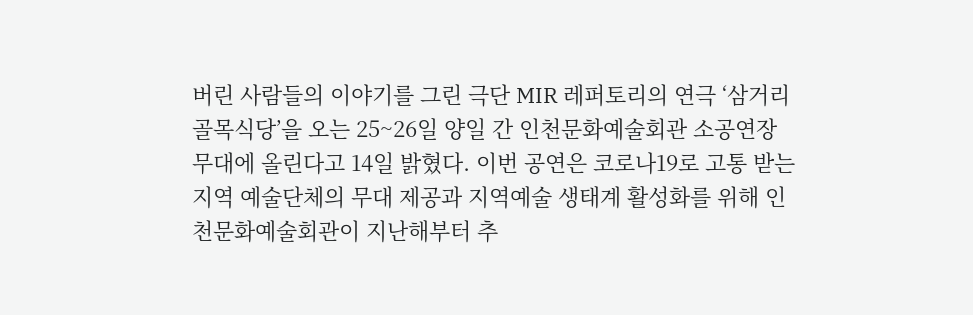버린 사람들의 이야기를 그린 극단 MIR 레퍼토리의 연극 ‘삼거리 골목식당’을 오는 25~26일 양일 간 인천문화예술회관 소공연장 무대에 올린다고 14일 밝혔다. 이번 공연은 코로나19로 고통 받는 지역 예술단체의 무대 제공과 지역예술 생태계 활성화를 위해 인천문화예술회관이 지난해부터 추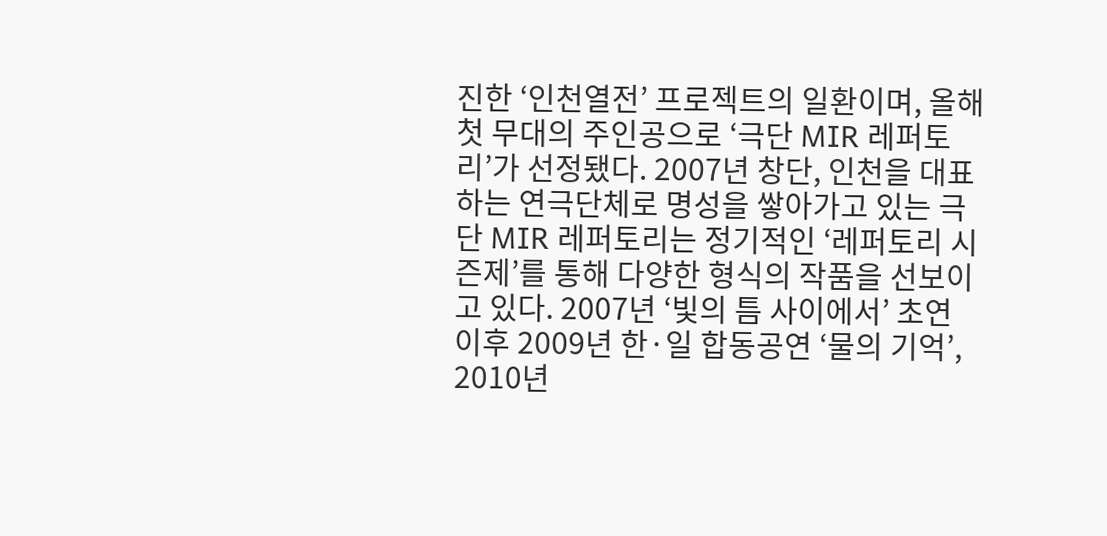진한 ‘인천열전’ 프로젝트의 일환이며, 올해 첫 무대의 주인공으로 ‘극단 MIR 레퍼토리’가 선정됐다. 2007년 창단, 인천을 대표하는 연극단체로 명성을 쌓아가고 있는 극단 MIR 레퍼토리는 정기적인 ‘레퍼토리 시즌제’를 통해 다양한 형식의 작품을 선보이고 있다. 2007년 ‘빛의 틈 사이에서’ 초연 이후 2009년 한·일 합동공연 ‘물의 기억’, 2010년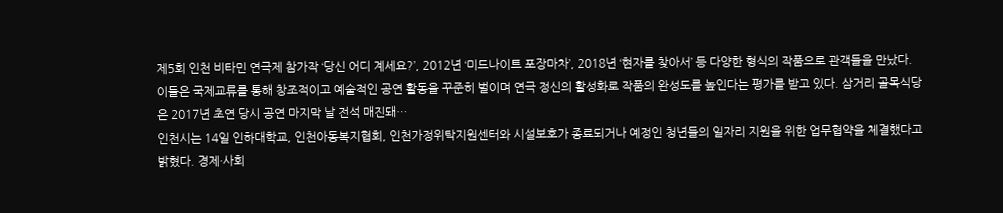제5회 인천 비타민 연극제 참가작 ‘당신 어디 계세요?’, 2012년 ‘미드나이트 포장마차’, 2018년 ‘현자를 찾아서’ 등 다양한 형식의 작품으로 관객들을 만났다. 이들은 국제교류를 통해 창조적이고 예술적인 공연 활동을 꾸준히 벌이며 연극 정신의 활성화로 작품의 완성도를 높인다는 평가를 받고 있다. 삼거리 골목식당은 2017년 초연 당시 공연 마지막 날 전석 매진돼…
인천시는 14일 인하대학교, 인천아동복지협회, 인천가정위탁지원센터와 시설보호가 종료되거나 예정인 청년들의 일자리 지원을 위한 업무협약을 체결했다고 밝혔다. 경제·사회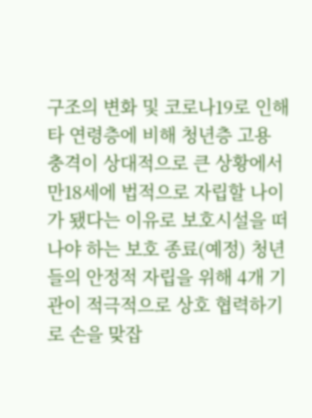구조의 변화 및 코로나19로 인해 타 연령층에 비해 청년층 고용 충격이 상대적으로 큰 상황에서 만18세에 법적으로 자립할 나이가 됐다는 이유로 보호시설을 떠나야 하는 보호 종료(예정) 청년들의 안정적 자립을 위해 4개 기관이 적극적으로 상호 협력하기로 손을 맞잡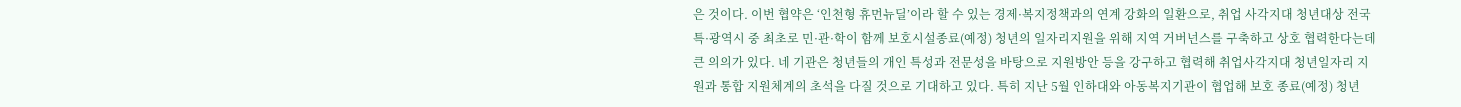은 것이다. 이번 협약은 ‘인천형 휴먼뉴딜’이라 할 수 있는 경제·복지정책과의 연계 강화의 일환으로, 취업 사각지대 청년대상 전국 특·광역시 중 최초로 민·관·학이 함께 보호시설종료(예정) 청년의 일자리지원을 위해 지역 거버넌스를 구축하고 상호 협력한다는데 큰 의의가 있다. 네 기관은 청년들의 개인 특성과 전문성을 바탕으로 지원방안 등을 강구하고 협력해 취업사각지대 청년일자리 지원과 통합 지원체계의 초석을 다질 것으로 기대하고 있다. 특히 지난 5월 인하대와 아동복지기관이 협업해 보호 종료(예정) 청년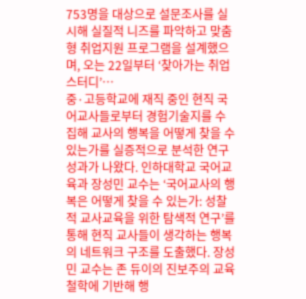753명을 대상으로 설문조사를 실시해 실질적 니즈를 파악하고 맞춤형 취업지원 프로그램을 설계했으며, 오는 22일부터 ‘찾아가는 취업스터디’…
중·고등학교에 재직 중인 현직 국어교사들로부터 경험기술지를 수집해 교사의 행복을 어떻게 찾을 수 있는가를 실증적으로 분석한 연구성과가 나왔다. 인하대학교 국어교육과 장성민 교수는 ‘국어교사의 행복은 어떻게 찾을 수 있는가: 성찰적 교사교육을 위한 탐색적 연구’를 통해 현직 교사들이 생각하는 행복의 네트워크 구조를 도출했다. 장성민 교수는 존 듀이의 진보주의 교육 철학에 기반해 행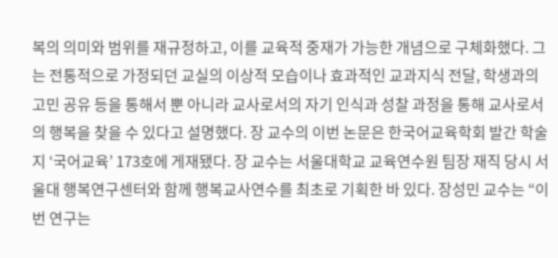복의 의미와 범위를 재규정하고, 이를 교육적 중재가 가능한 개념으로 구체화했다. 그는 전통적으로 가정되던 교실의 이상적 모습이나 효과적인 교과지식 전달, 학생과의 고민 공유 등을 통해서 뿐 아니라 교사로서의 자기 인식과 성찰 과정을 통해 교사로서의 행복을 찾을 수 있다고 설명했다. 장 교수의 이번 논문은 한국어교육학회 발간 학술지 ‘국어교육’ 173호에 게재됐다. 장 교수는 서울대학교 교육연수원 팀장 재직 당시 서울대 행복연구센터와 함께 행복교사연수를 최초로 기획한 바 있다. 장성민 교수는 “이번 연구는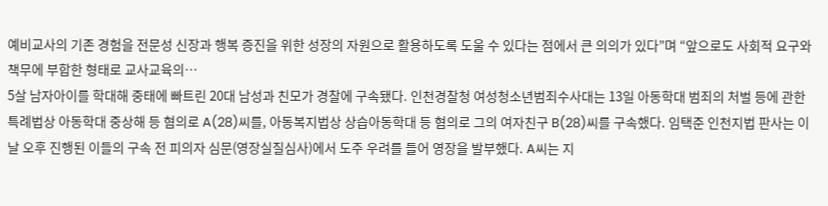예비교사의 기존 경험을 전문성 신장과 행복 증진을 위한 성장의 자원으로 활용하도록 도울 수 있다는 점에서 큰 의의가 있다”며 “앞으로도 사회적 요구와 책무에 부합한 형태로 교사교육의…
5살 남자아이를 학대해 중태에 빠트린 20대 남성과 친모가 경찰에 구속됐다. 인천경찰청 여성청소년범죄수사대는 13일 아동학대 범죄의 처벌 등에 관한 특례법상 아동학대 중상해 등 혐의로 A(28)씨를, 아동복지법상 상습아동학대 등 혐의로 그의 여자친구 B(28)씨를 구속했다. 임택준 인천지법 판사는 이날 오후 진행된 이들의 구속 전 피의자 심문(영장실질심사)에서 도주 우려를 들어 영장을 발부했다. A씨는 지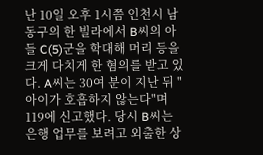난 10일 오후 1시쯤 인천시 남동구의 한 빌라에서 B씨의 아들 C(5)군을 학대해 머리 등을 크게 다치게 한 혐의를 받고 있다. A씨는 30여 분이 지난 뒤 "아이가 호흡하지 않는다"며 119에 신고했다. 당시 B씨는 은행 업무를 보려고 외출한 상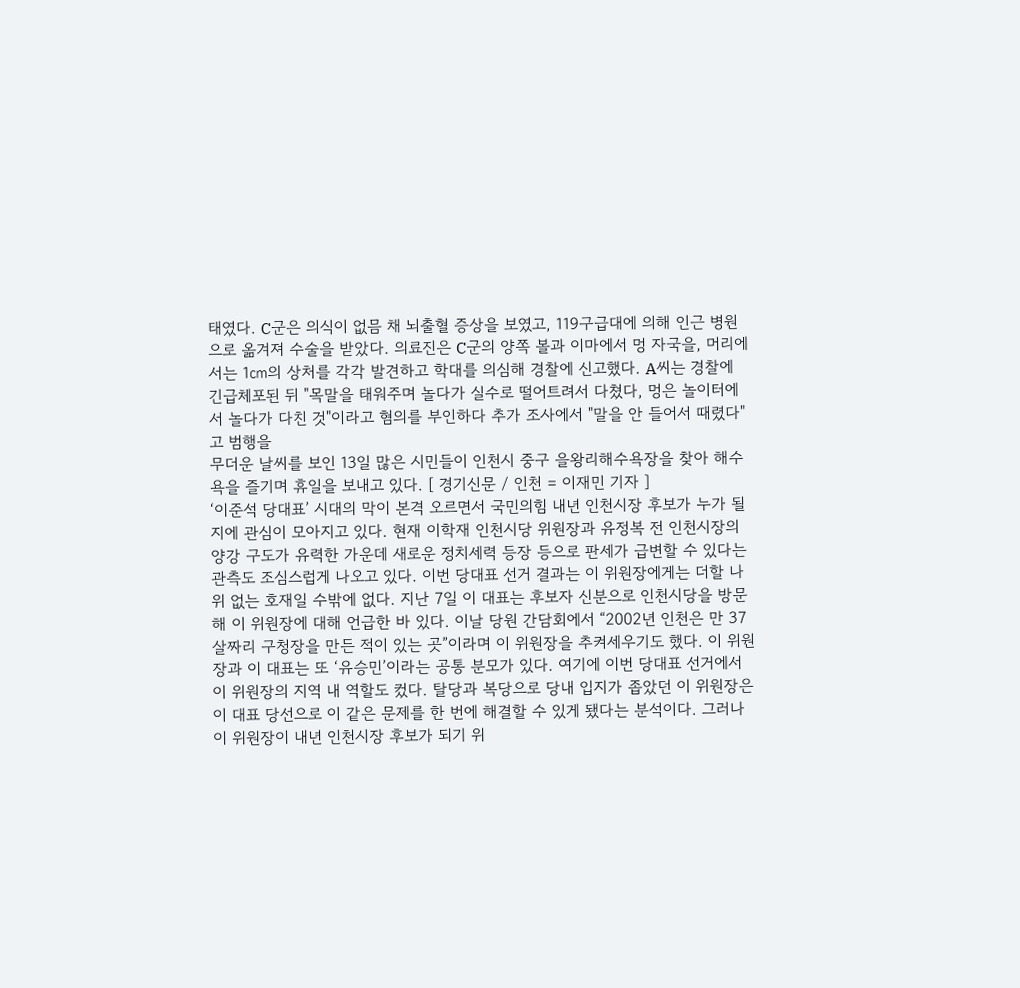태였다. C군은 의식이 없믐 채 뇌출혈 증상을 보였고, 119구급대에 의해 인근 병원으로 옮겨져 수술을 받았다. 의료진은 C군의 양쪽 볼과 이마에서 멍 자국을, 머리에서는 1㎝의 상처를 각각 발견하고 학대를 의심해 경찰에 신고했다. A씨는 경찰에 긴급체포된 뒤 "목말을 태워주며 놀다가 실수로 떨어트려서 다쳤다, 멍은 놀이터에서 놀다가 다친 것"이라고 혐의를 부인하다 추가 조사에서 "말을 안 들어서 때렸다"고 범행을
무더운 날씨를 보인 13일 많은 시민들이 인천시 중구 을왕리해수욕장을 찾아 해수욕을 즐기며 휴일을 보내고 있다. [ 경기신문 / 인천 = 이재민 기자 ]
‘이준석 당대표’ 시대의 막이 본격 오르면서 국민의힘 내년 인천시장 후보가 누가 될지에 관심이 모아지고 있다. 현재 이학재 인천시당 위원장과 유정복 전 인천시장의 양강 구도가 유력한 가운데 새로운 정치세력 등장 등으로 판세가 급변할 수 있다는 관측도 조심스럽게 나오고 있다. 이번 당대표 선거 결과는 이 위원장에게는 더할 나위 없는 호재일 수밖에 없다. 지난 7일 이 대표는 후보자 신분으로 인천시당을 방문해 이 위원장에 대해 언급한 바 있다. 이날 당원 간담회에서 “2002년 인천은 만 37살짜리 구청장을 만든 적이 있는 곳”이라며 이 위원장을 추켜세우기도 했다. 이 위원장과 이 대표는 또 ‘유승민’이라는 공통 분모가 있다. 여기에 이번 당대표 선거에서 이 위원장의 지역 내 역할도 컸다. 탈당과 복당으로 당내 입지가 좁았던 이 위원장은 이 대표 당선으로 이 같은 문제를 한 번에 해결할 수 있게 됐다는 분석이다. 그러나 이 위원장이 내년 인천시장 후보가 되기 위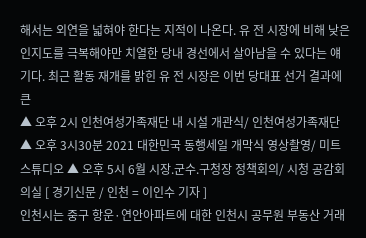해서는 외연을 넓혀야 한다는 지적이 나온다. 유 전 시장에 비해 낮은 인지도를 극복해야만 치열한 당내 경선에서 살아남을 수 있다는 얘기다. 최근 활동 재개를 밝힌 유 전 시장은 이번 당대표 선거 결과에 큰
▲ 오후 2시 인천여성가족재단 내 시설 개관식/ 인천여성가족재단 ▲ 오후 3시30분 2021 대한민국 동행세일 개막식 영상촬영/ 미트스튜디오 ▲ 오후 5시 6월 시장.군수.구청장 정책회의/ 시청 공감회의실 [ 경기신문 / 인천 = 이인수 기자 ]
인천시는 중구 항운·연안아파트에 대한 인천시 공무원 부동산 거래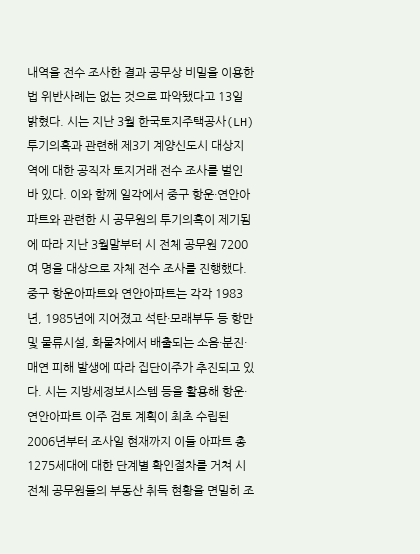내역을 전수 조사한 결과 공무상 비밀을 이용한 법 위반사례는 없는 것으로 파악됐다고 13일 밝혔다. 시는 지난 3월 한국토지주택공사(LH) 투기의혹과 관련해 제3기 계양신도시 대상지역에 대한 공직자 토지거래 전수 조사를 벌인 바 있다. 이와 함께 일각에서 중구 항운·연안아파트와 관련한 시 공무원의 투기의혹이 제기됨에 따라 지난 3월말부터 시 전체 공무원 7200여 명을 대상으로 자체 전수 조사를 진행했다. 중구 항운아파트와 연안아파트는 각각 1983년, 1985년에 지어졌고 석탄·모래부두 등 항만 및 물류시설, 화물차에서 배출되는 소음·분진·매연 피해 발생에 따라 집단이주가 추진되고 있다. 시는 지방세정보시스템 등을 활용해 항운·연안아파트 이주 검토 계획이 최초 수립된 2006년부터 조사일 현재까지 이들 아파트 총 1275세대에 대한 단계별 확인절차를 거쳐 시 전체 공무원들의 부동산 취득 현황을 면밀히 조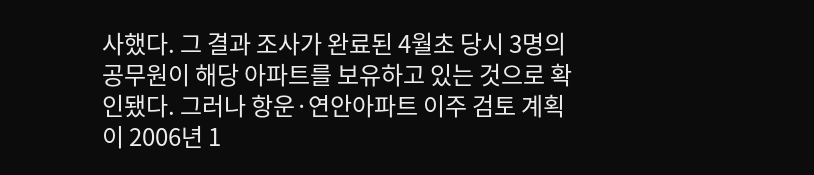사했다. 그 결과 조사가 완료된 4월초 당시 3명의 공무원이 해당 아파트를 보유하고 있는 것으로 확인됐다. 그러나 항운·연안아파트 이주 검토 계획이 2006년 1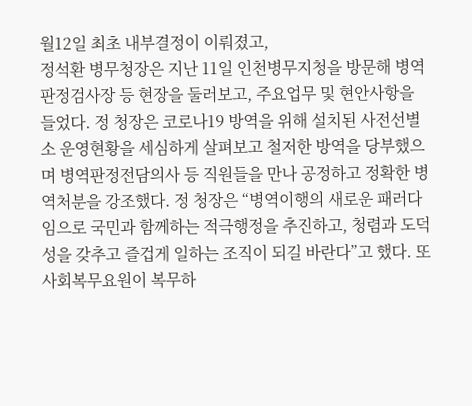월12일 최초 내부결정이 이뤄졌고,
정석환 병무청장은 지난 11일 인천병무지청을 방문해 병역판정검사장 등 현장을 둘러보고, 주요업무 및 현안사항을 들었다. 정 청장은 코로나19 방역을 위해 설치된 사전선별소 운영현황을 세심하게 살펴보고 철저한 방역을 당부했으며 병역판정전담의사 등 직원들을 만나 공정하고 정확한 병역처분을 강조했다. 정 청장은 “병역이행의 새로운 패러다임으로 국민과 함께하는 적극행정을 추진하고, 청렴과 도덕성을 갖추고 즐겁게 일하는 조직이 되길 바란다”고 했다. 또 사회복무요원이 복무하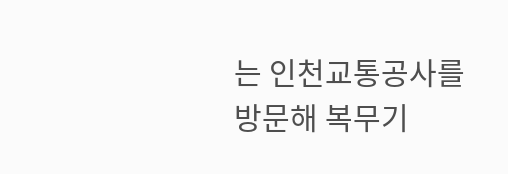는 인천교통공사를 방문해 복무기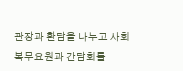관장과 환담을 나누고 사회복무요원과 간담회를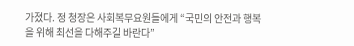가졌다. 정 청장은 사회복무요원들에게 “국민의 안전과 행복을 위해 최선을 다해주길 바란다”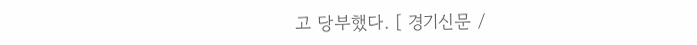고 당부했다. [ 경기신문 /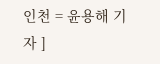인천 = 윤용해 기자 ]